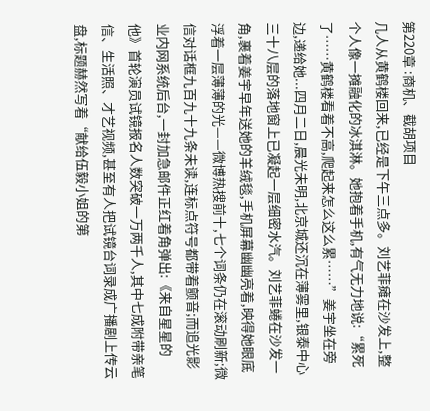第220章 :商机、截胡项目
几人从黄鹤楼回来,已经是下午三点多。刘艺菲瘫在沙发上,整个人像一摊融化的冰淇淋。她抱着手机,有气无力地说:“累死了……黄鹤楼看着不高,爬起来怎么这么累……”姜宇坐在旁边,递给她...四月二日,晨光未明,北京城还沉在薄雾里,银泰中心三十八层的落地窗上已凝起一层细密水汽。刘艺菲蜷在沙发一角,裹着姜宇早年送她的羊绒毯,手机屏幕幽幽亮着,映得她眼底浮着一层薄薄的光——微博热搜前十,七个词条仍在滚动刷新;微信对话框九百九十九条未读,连标点符号都带着颤音;而追光影业内网系统后台,一封加急邮件正红着角弹出:《来自星星的他》首轮演员试镜报名人数突破一万两千人,其中七成附带亲笔信、生活照、才艺视频,甚至有人把试镜台词录成广播剧上传云盘,标题赫然写着“献给伍毅小姐的第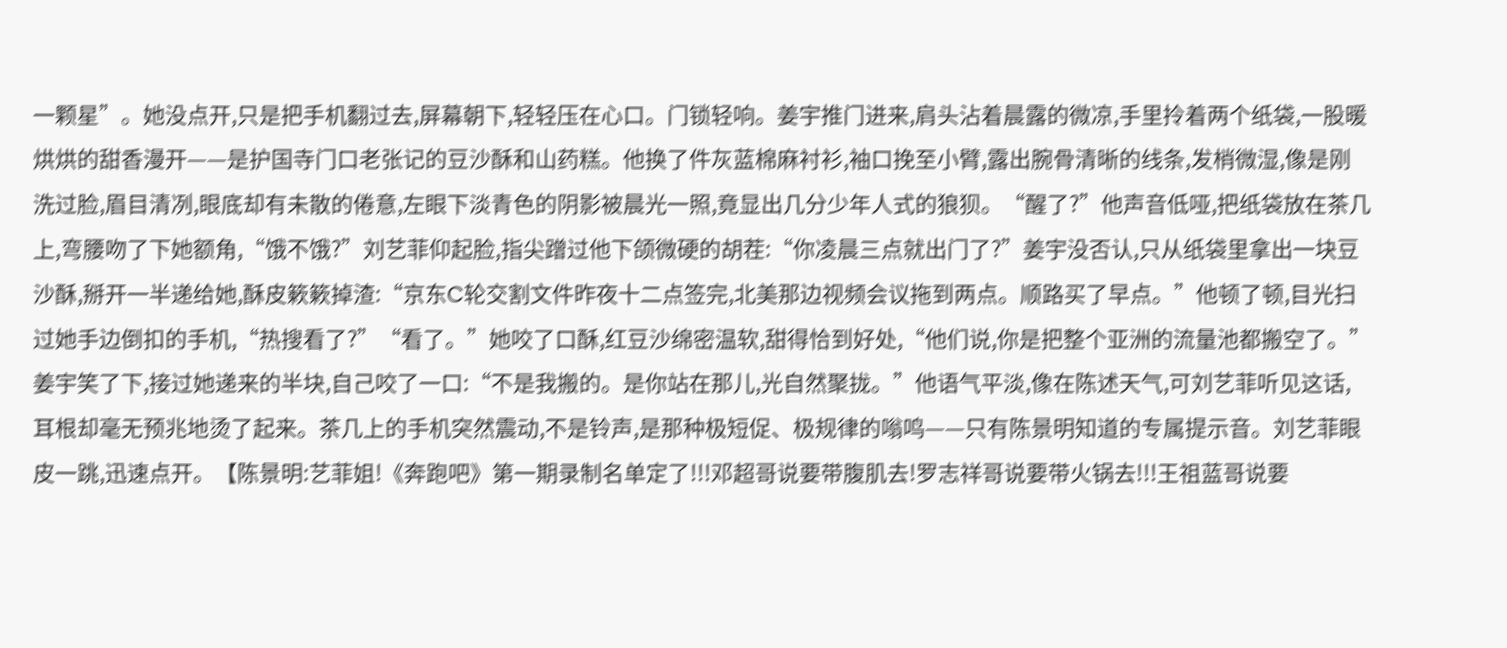一颗星”。她没点开,只是把手机翻过去,屏幕朝下,轻轻压在心口。门锁轻响。姜宇推门进来,肩头沾着晨露的微凉,手里拎着两个纸袋,一股暖烘烘的甜香漫开——是护国寺门口老张记的豆沙酥和山药糕。他换了件灰蓝棉麻衬衫,袖口挽至小臂,露出腕骨清晰的线条,发梢微湿,像是刚洗过脸,眉目清冽,眼底却有未散的倦意,左眼下淡青色的阴影被晨光一照,竟显出几分少年人式的狼狈。“醒了?”他声音低哑,把纸袋放在茶几上,弯腰吻了下她额角,“饿不饿?”刘艺菲仰起脸,指尖蹭过他下颌微硬的胡茬:“你凌晨三点就出门了?”姜宇没否认,只从纸袋里拿出一块豆沙酥,掰开一半递给她,酥皮簌簌掉渣:“京东C轮交割文件昨夜十二点签完,北美那边视频会议拖到两点。顺路买了早点。”他顿了顿,目光扫过她手边倒扣的手机,“热搜看了?”“看了。”她咬了口酥,红豆沙绵密温软,甜得恰到好处,“他们说,你是把整个亚洲的流量池都搬空了。”姜宇笑了下,接过她递来的半块,自己咬了一口:“不是我搬的。是你站在那儿,光自然聚拢。”他语气平淡,像在陈述天气,可刘艺菲听见这话,耳根却毫无预兆地烫了起来。茶几上的手机突然震动,不是铃声,是那种极短促、极规律的嗡鸣——只有陈景明知道的专属提示音。刘艺菲眼皮一跳,迅速点开。【陈景明:艺菲姐!《奔跑吧》第一期录制名单定了!!!邓超哥说要带腹肌去!罗志祥哥说要带火锅去!!!王祖蓝哥说要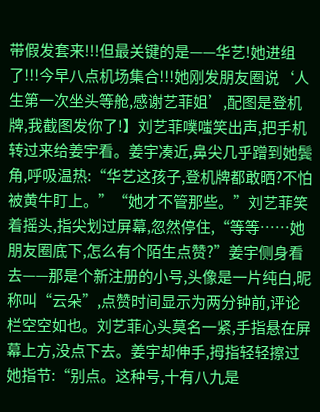带假发套来!!!但最关键的是——华艺!她进组了!!!今早八点机场集合!!!她刚发朋友圈说‘人生第一次坐头等舱,感谢艺菲姐’,配图是登机牌,我截图发你了!】刘艺菲噗嗤笑出声,把手机转过来给姜宇看。姜宇凑近,鼻尖几乎蹭到她鬓角,呼吸温热:“华艺这孩子,登机牌都敢晒?不怕被黄牛盯上。”“她才不管那些。”刘艺菲笑着摇头,指尖划过屏幕,忽然停住,“等等……她朋友圈底下,怎么有个陌生点赞?”姜宇侧身看去——那是个新注册的小号,头像是一片纯白,昵称叫“云朵”,点赞时间显示为两分钟前,评论栏空空如也。刘艺菲心头莫名一紧,手指悬在屏幕上方,没点下去。姜宇却伸手,拇指轻轻擦过她指节:“别点。这种号,十有八九是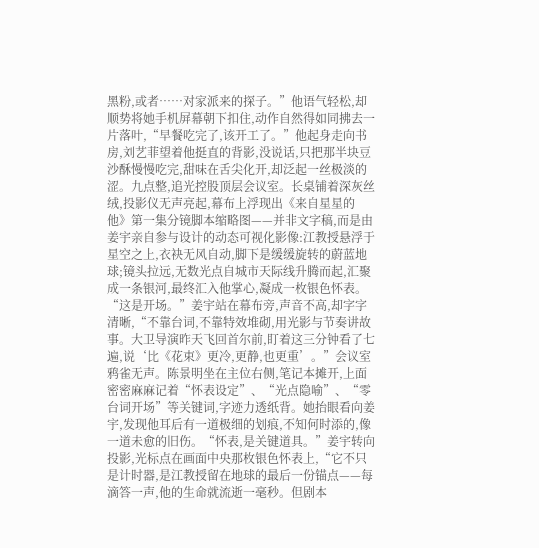黑粉,或者……对家派来的探子。”他语气轻松,却顺势将她手机屏幕朝下扣住,动作自然得如同拂去一片落叶,“早餐吃完了,该开工了。”他起身走向书房,刘艺菲望着他挺直的背影,没说话,只把那半块豆沙酥慢慢吃完,甜味在舌尖化开,却泛起一丝极淡的涩。九点整,追光控股顶层会议室。长桌铺着深灰丝绒,投影仪无声亮起,幕布上浮现出《来自星星的他》第一集分镜脚本缩略图——并非文字稿,而是由姜宇亲自参与设计的动态可视化影像:江教授悬浮于星空之上,衣袂无风自动,脚下是缓缓旋转的蔚蓝地球;镜头拉远,无数光点自城市天际线升腾而起,汇聚成一条银河,最终汇入他掌心,凝成一枚银色怀表。“这是开场。”姜宇站在幕布旁,声音不高,却字字清晰,“不靠台词,不靠特效堆砌,用光影与节奏讲故事。大卫导演昨天飞回首尔前,盯着这三分钟看了七遍,说‘比《花束》更冷,更静,也更重’。”会议室鸦雀无声。陈景明坐在主位右侧,笔记本摊开,上面密密麻麻记着“怀表设定”、“光点隐喻”、“零台词开场”等关键词,字迹力透纸背。她抬眼看向姜宇,发现他耳后有一道极细的划痕,不知何时添的,像一道未愈的旧伤。“怀表,是关键道具。”姜宇转向投影,光标点在画面中央那枚银色怀表上,“它不只是计时器,是江教授留在地球的最后一份锚点——每滴答一声,他的生命就流逝一毫秒。但剧本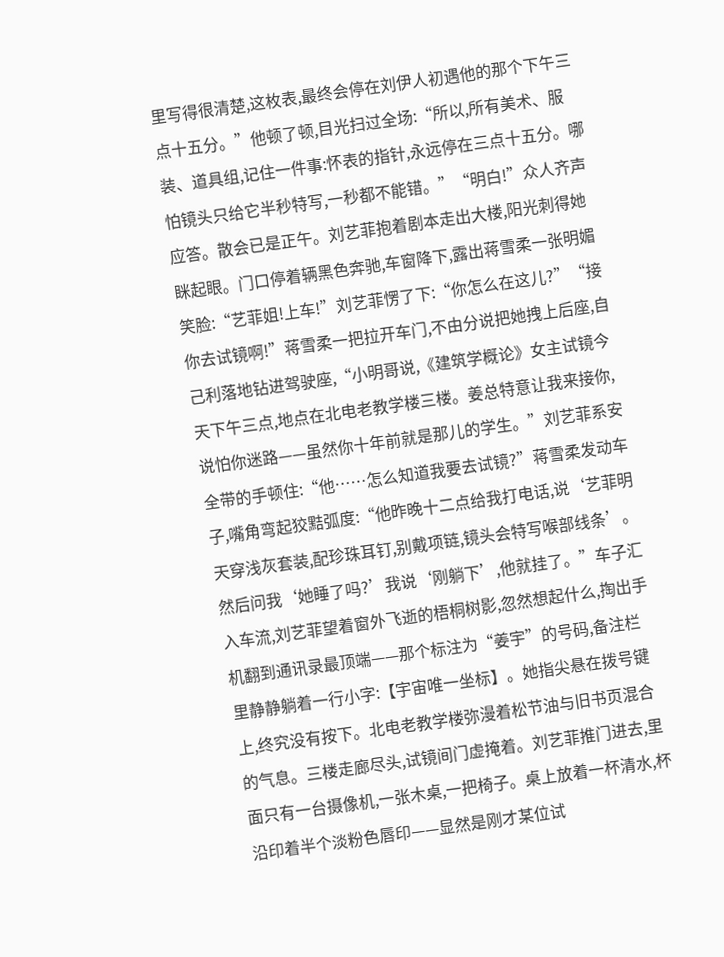里写得很清楚,这枚表,最终会停在刘伊人初遇他的那个下午三点十五分。”他顿了顿,目光扫过全场:“所以,所有美术、服装、道具组,记住一件事:怀表的指针,永远停在三点十五分。哪怕镜头只给它半秒特写,一秒都不能错。”“明白!”众人齐声应答。散会已是正午。刘艺菲抱着剧本走出大楼,阳光刺得她眯起眼。门口停着辆黑色奔驰,车窗降下,露出蒋雪柔一张明媚笑脸:“艺菲姐!上车!”刘艺菲愣了下:“你怎么在这儿?”“接你去试镜啊!”蒋雪柔一把拉开车门,不由分说把她拽上后座,自己利落地钻进驾驶座,“小明哥说,《建筑学概论》女主试镜今天下午三点,地点在北电老教学楼三楼。姜总特意让我来接你,说怕你迷路——虽然你十年前就是那儿的学生。”刘艺菲系安全带的手顿住:“他……怎么知道我要去试镜?”蒋雪柔发动车子,嘴角弯起狡黠弧度:“他昨晚十二点给我打电话,说‘艺菲明天穿浅灰套装,配珍珠耳钉,别戴项链,镜头会特写喉部线条’。然后问我‘她睡了吗?’我说‘刚躺下’,他就挂了。”车子汇入车流,刘艺菲望着窗外飞逝的梧桐树影,忽然想起什么,掏出手机翻到通讯录最顶端——那个标注为“姜宇”的号码,备注栏里静静躺着一行小字:【宇宙唯一坐标】。她指尖悬在拨号键上,终究没有按下。北电老教学楼弥漫着松节油与旧书页混合的气息。三楼走廊尽头,试镜间门虚掩着。刘艺菲推门进去,里面只有一台摄像机,一张木桌,一把椅子。桌上放着一杯清水,杯沿印着半个淡粉色唇印——显然是刚才某位试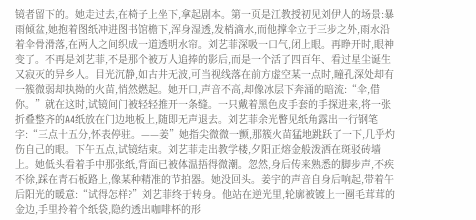镜者留下的。她走过去,在椅子上坐下,拿起剧本。第一页是江教授初见刘伊人的场景:暴雨倾盆,她抱着图纸冲进图书馆檐下,浑身湿透,发梢滴水,而他撑伞立于三步之外,雨水沿着伞骨滑落,在两人之间织成一道透明水帘。刘艺菲深吸一口气,闭上眼。再睁开时,眼神变了。不再是刘艺菲,不是那个被万人追捧的影后,而是一个活了四百年、看过星尘诞生又寂灭的异乡人。目光沉静,如古井无波,可当视线落在前方虚空某一点时,瞳孔深处却有一簇微弱却执拗的火苗,悄然燃起。她开口,声音不高,却像冰层下奔涌的暗流:“伞,借你。”就在这时,试镜间门被轻轻推开一条缝。一只戴着黑色皮手套的手探进来,将一张折叠整齐的A4纸放在门边地板上,随即无声退去。刘艺菲余光瞥见纸角露出一行钢笔字:“三点十五分,怀表停驻。——姜”她指尖微微一颤,那簇火苗猛地跳跃了一下,几乎灼伤自己的眼。下午五点,试镜结束。刘艺菲走出教学楼,夕阳正熔金般泼洒在斑驳砖墙上。她低头看着手中那张纸,背面已被体温捂得微潮。忽然,身后传来熟悉的脚步声,不疾不徐,踩在青石板路上,像某种精准的节拍器。她没回头。姜宇的声音自身后响起,带着午后阳光的暖意:“试得怎样?”刘艺菲终于转身。他站在逆光里,轮廓被镀上一圈毛茸茸的金边,手里拎着个纸袋,隐约透出咖啡杯的形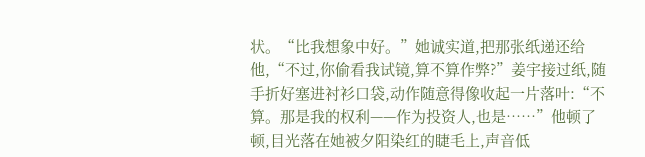状。“比我想象中好。”她诚实道,把那张纸递还给他,“不过,你偷看我试镜,算不算作弊?”姜宇接过纸,随手折好塞进衬衫口袋,动作随意得像收起一片落叶:“不算。那是我的权利——作为投资人,也是……”他顿了顿,目光落在她被夕阳染红的睫毛上,声音低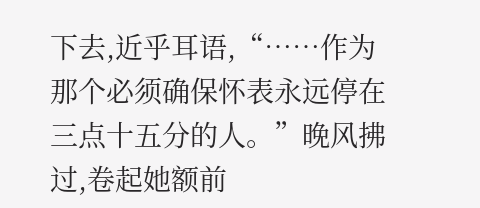下去,近乎耳语,“……作为那个必须确保怀表永远停在三点十五分的人。”晚风拂过,卷起她额前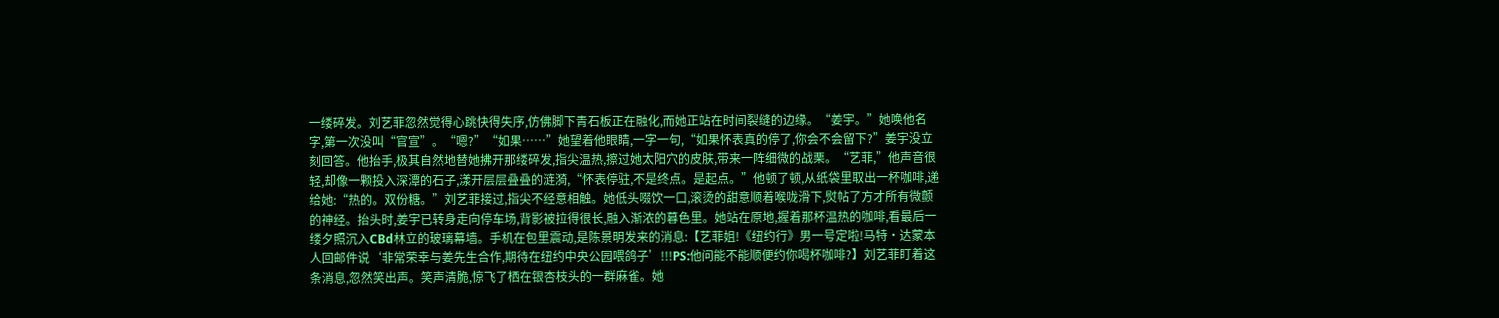一缕碎发。刘艺菲忽然觉得心跳快得失序,仿佛脚下青石板正在融化,而她正站在时间裂缝的边缘。“姜宇。”她唤他名字,第一次没叫“官宣”。“嗯?”“如果……”她望着他眼睛,一字一句,“如果怀表真的停了,你会不会留下?”姜宇没立刻回答。他抬手,极其自然地替她拂开那缕碎发,指尖温热,擦过她太阳穴的皮肤,带来一阵细微的战栗。“艺菲,”他声音很轻,却像一颗投入深潭的石子,漾开层层叠叠的涟漪,“怀表停驻,不是终点。是起点。”他顿了顿,从纸袋里取出一杯咖啡,递给她:“热的。双份糖。”刘艺菲接过,指尖不经意相触。她低头啜饮一口,滚烫的甜意顺着喉咙滑下,熨帖了方才所有微颤的神经。抬头时,姜宇已转身走向停车场,背影被拉得很长,融入渐浓的暮色里。她站在原地,握着那杯温热的咖啡,看最后一缕夕照沉入CBd林立的玻璃幕墙。手机在包里震动,是陈景明发来的消息:【艺菲姐!《纽约行》男一号定啦!马特·达蒙本人回邮件说‘非常荣幸与姜先生合作,期待在纽约中央公园喂鸽子’!!!PS:他问能不能顺便约你喝杯咖啡?】刘艺菲盯着这条消息,忽然笑出声。笑声清脆,惊飞了栖在银杏枝头的一群麻雀。她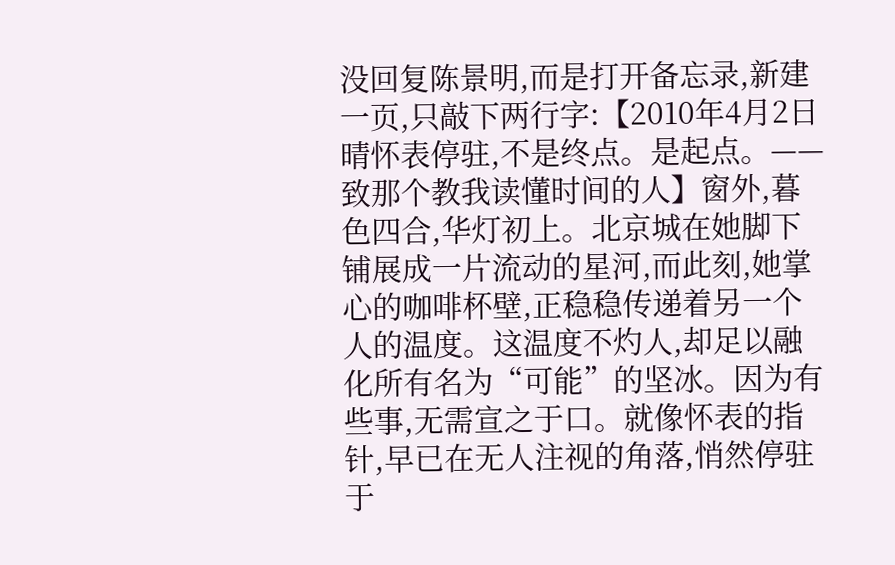没回复陈景明,而是打开备忘录,新建一页,只敲下两行字:【2010年4月2日 晴怀表停驻,不是终点。是起点。——致那个教我读懂时间的人】窗外,暮色四合,华灯初上。北京城在她脚下铺展成一片流动的星河,而此刻,她掌心的咖啡杯壁,正稳稳传递着另一个人的温度。这温度不灼人,却足以融化所有名为“可能”的坚冰。因为有些事,无需宣之于口。就像怀表的指针,早已在无人注视的角落,悄然停驻于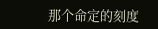那个命定的刻度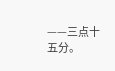——三点十五分。